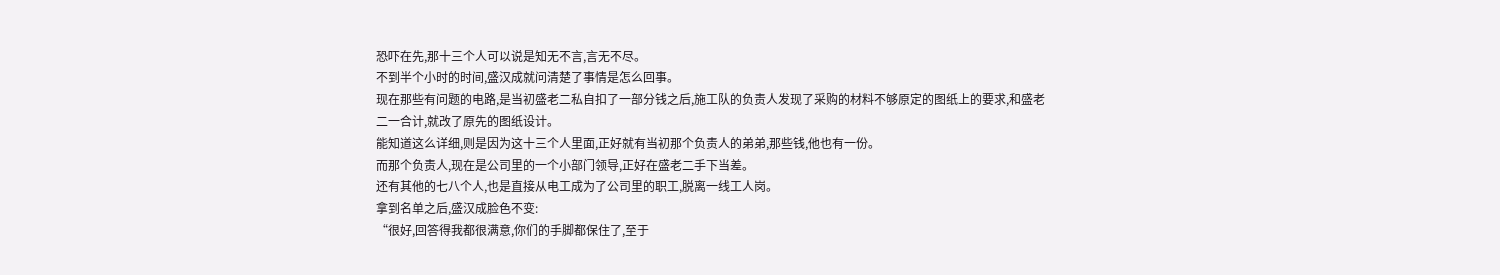恐吓在先,那十三个人可以说是知无不言,言无不尽。
不到半个小时的时间,盛汉成就问清楚了事情是怎么回事。
现在那些有问题的电路,是当初盛老二私自扣了一部分钱之后,施工队的负责人发现了采购的材料不够原定的图纸上的要求,和盛老二一合计,就改了原先的图纸设计。
能知道这么详细,则是因为这十三个人里面,正好就有当初那个负责人的弟弟,那些钱,他也有一份。
而那个负责人,现在是公司里的一个小部门领导,正好在盛老二手下当差。
还有其他的七八个人,也是直接从电工成为了公司里的职工,脱离一线工人岗。
拿到名单之后,盛汉成脸色不变:
“很好,回答得我都很满意,你们的手脚都保住了,至于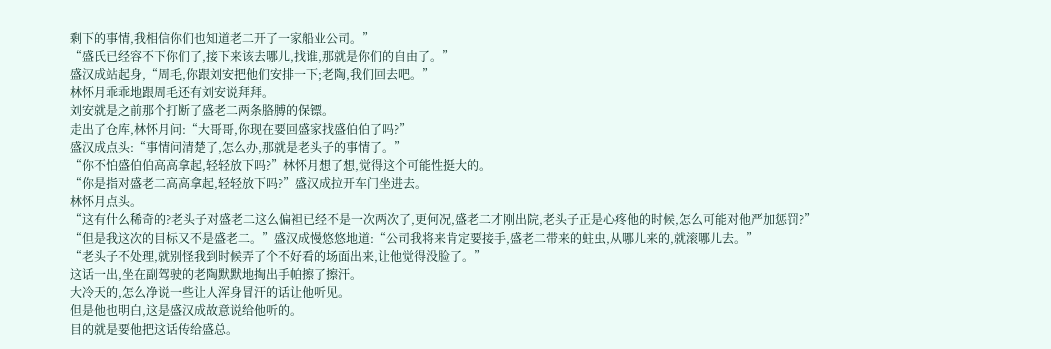剩下的事情,我相信你们也知道老二开了一家船业公司。”
“盛氏已经容不下你们了,接下来该去哪儿,找谁,那就是你们的自由了。”
盛汉成站起身,“周毛,你跟刘安把他们安排一下;老陶,我们回去吧。”
林怀月乖乖地跟周毛还有刘安说拜拜。
刘安就是之前那个打断了盛老二两条胳膊的保镖。
走出了仓库,林怀月问:“大哥哥,你现在要回盛家找盛伯伯了吗?”
盛汉成点头:“事情问清楚了,怎么办,那就是老头子的事情了。”
“你不怕盛伯伯高高拿起,轻轻放下吗?”林怀月想了想,觉得这个可能性挺大的。
“你是指对盛老二高高拿起,轻轻放下吗?”盛汉成拉开车门坐进去。
林怀月点头。
“这有什么稀奇的?老头子对盛老二这么偏袒已经不是一次两次了,更何况,盛老二才刚出院,老头子正是心疼他的时候,怎么可能对他严加惩罚?”
“但是我这次的目标又不是盛老二。”盛汉成慢悠悠地道:“公司我将来肯定要接手,盛老二带来的蛀虫,从哪儿来的,就滚哪儿去。”
“老头子不处理,就别怪我到时候弄了个不好看的场面出来,让他觉得没脸了。”
这话一出,坐在副驾驶的老陶默默地掏出手帕擦了擦汗。
大冷天的,怎么净说一些让人浑身冒汗的话让他听见。
但是他也明白,这是盛汉成故意说给他听的。
目的就是要他把这话传给盛总。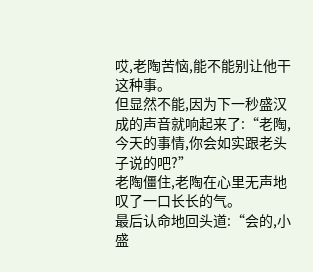哎,老陶苦恼,能不能别让他干这种事。
但显然不能,因为下一秒盛汉成的声音就响起来了:“老陶,今天的事情,你会如实跟老头子说的吧?”
老陶僵住,老陶在心里无声地叹了一口长长的气。
最后认命地回头道:“会的,小盛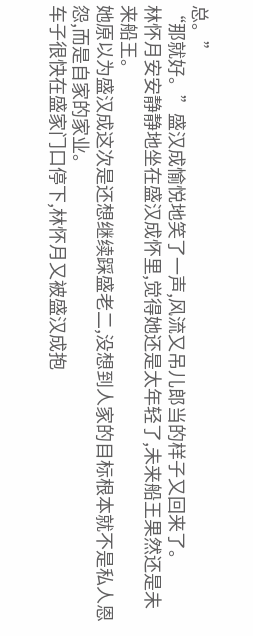总。”
“那就好。”盛汉成愉悦地笑了一声,风流又吊儿郎当的样子又回来了。
林怀月安安静静地坐在盛汉成怀里,觉得她还是太年轻了,未来船王果然还是未来船王。
她原以为盛汉成这次是还想继续踩盛老二,没想到人家的目标根本就不是私人恩怨,而是自家的家业。
车子很快在盛家门口停下,林怀月又被盛汉成抱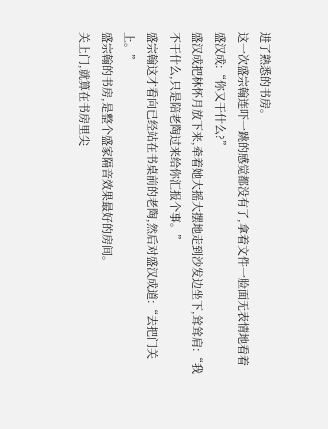进了熟悉的书房。
这一次盛宗翰连吓一跳的感觉都没有了,拿着文件一脸面无表情地看着盛汉成:“你又干什么?”
盛汉成把林怀月放下来,牵着她大摇大摆地走到沙发边坐下,耸耸肩:“我不干什么,只是陪老陶过来给你汇报个事。”
盛宗翰这才看向已经站在书桌前的老陶,然后对盛汉成道:“去把门关上。”
盛宗翰的书房,是整个盛家隔音效果最好的房间。
关上门,就算在书房里尖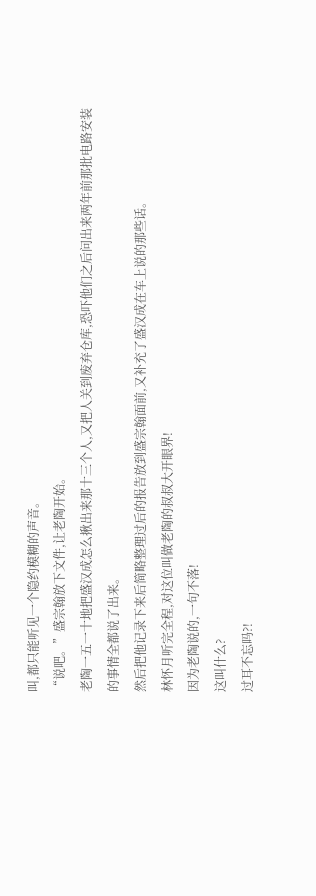叫,都只能听见一个隐约模糊的声音。
“说吧。”盛宗翰放下文件,让老陶开始。
老陶一五一十地把盛汉成怎么揪出来那十三个人,又把人关到废弃仓库,恐吓他们之后问出来两年前那批电路安装的事情全都说了出来。
然后把他记录下来后简略整理过后的报告放到盛宗翰面前,又补充了盛汉成在车上说的那些话。
林怀月听完全程,对这位叫做老陶的叔叔大开眼界!
因为老陶说的,一句不落!
这叫什么?
过耳不忘吗?!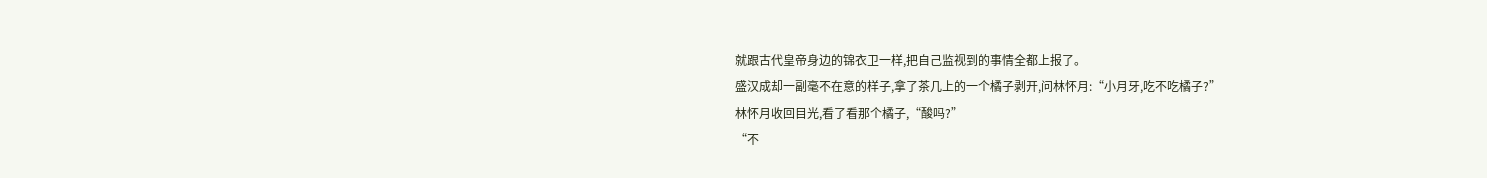就跟古代皇帝身边的锦衣卫一样,把自己监视到的事情全都上报了。
盛汉成却一副毫不在意的样子,拿了茶几上的一个橘子剥开,问林怀月:“小月牙,吃不吃橘子?”
林怀月收回目光,看了看那个橘子,“酸吗?”
“不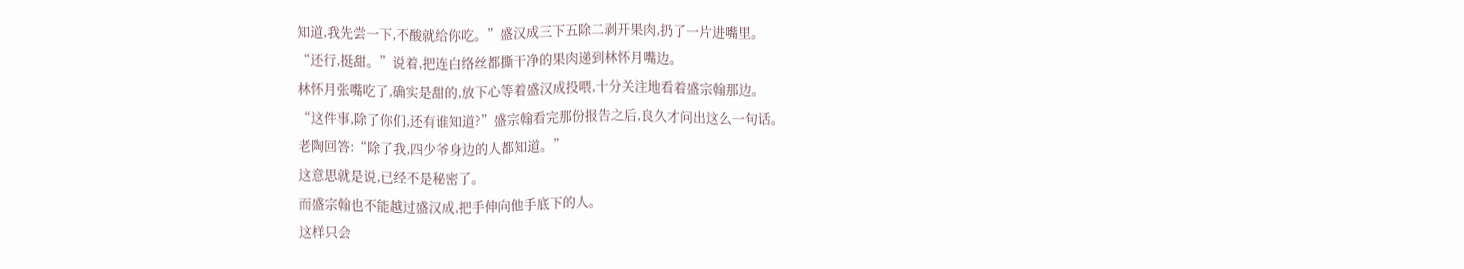知道,我先尝一下,不酸就给你吃。”盛汉成三下五除二剥开果肉,扔了一片进嘴里。
“还行,挺甜。”说着,把连白络丝都撕干净的果肉递到林怀月嘴边。
林怀月张嘴吃了,确实是甜的,放下心等着盛汉成投喂,十分关注地看着盛宗翰那边。
“这件事,除了你们,还有谁知道?”盛宗翰看完那份报告之后,良久才问出这么一句话。
老陶回答:“除了我,四少爷身边的人都知道。”
这意思就是说,已经不是秘密了。
而盛宗翰也不能越过盛汉成,把手伸向他手底下的人。
这样只会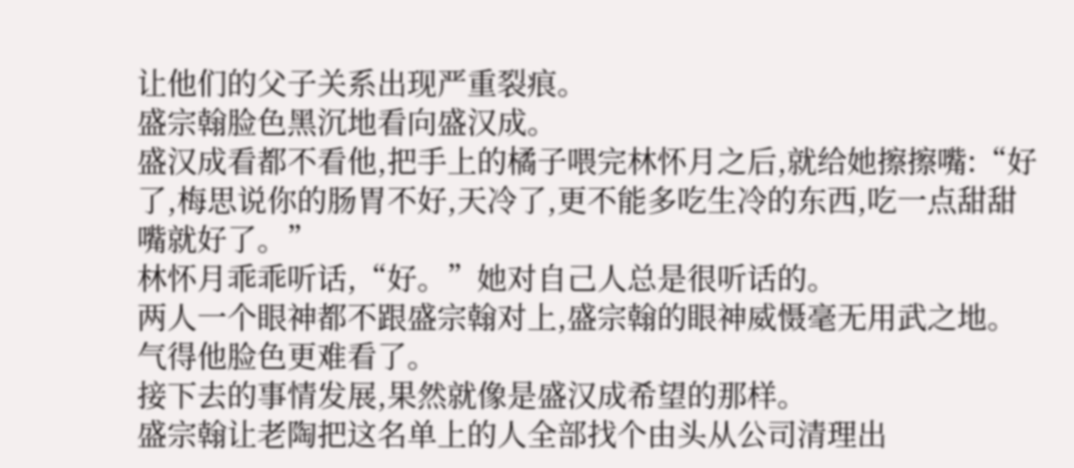让他们的父子关系出现严重裂痕。
盛宗翰脸色黑沉地看向盛汉成。
盛汉成看都不看他,把手上的橘子喂完林怀月之后,就给她擦擦嘴:“好了,梅思说你的肠胃不好,天冷了,更不能多吃生冷的东西,吃一点甜甜嘴就好了。”
林怀月乖乖听话,“好。”她对自己人总是很听话的。
两人一个眼神都不跟盛宗翰对上,盛宗翰的眼神威慑毫无用武之地。
气得他脸色更难看了。
接下去的事情发展,果然就像是盛汉成希望的那样。
盛宗翰让老陶把这名单上的人全部找个由头从公司清理出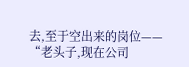去,至于空出来的岗位——
“老头子,现在公司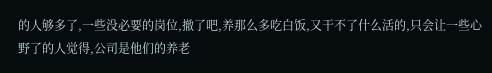的人够多了,一些没必要的岗位,撤了吧,养那么多吃白饭,又干不了什么活的,只会让一些心野了的人觉得,公司是他们的养老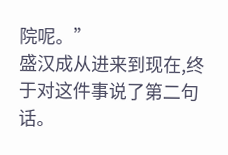院呢。”
盛汉成从进来到现在,终于对这件事说了第二句话。